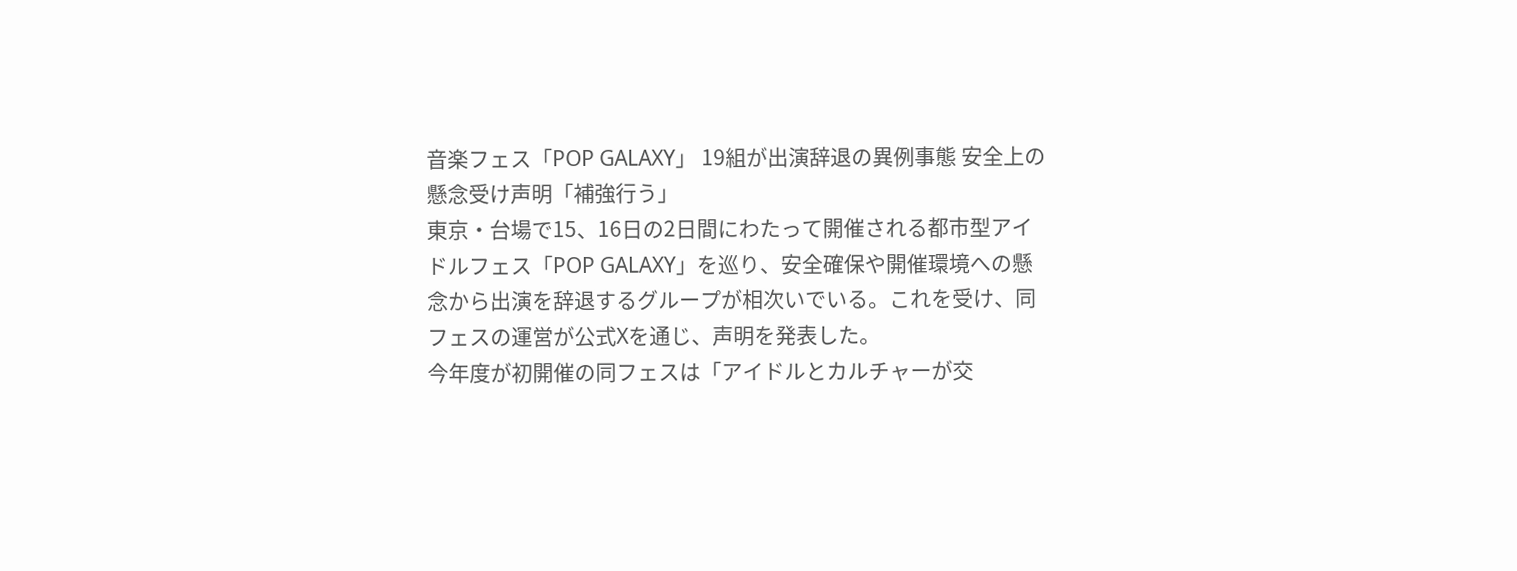音楽フェス「POP GALAXY」 19組が出演辞退の異例事態 安全上の懸念受け声明「補強行う」
東京・台場で15、16日の2日間にわたって開催される都市型アイドルフェス「POP GALAXY」を巡り、安全確保や開催環境への懸念から出演を辞退するグループが相次いでいる。これを受け、同フェスの運営が公式Xを通じ、声明を発表した。
今年度が初開催の同フェスは「アイドルとカルチャーが交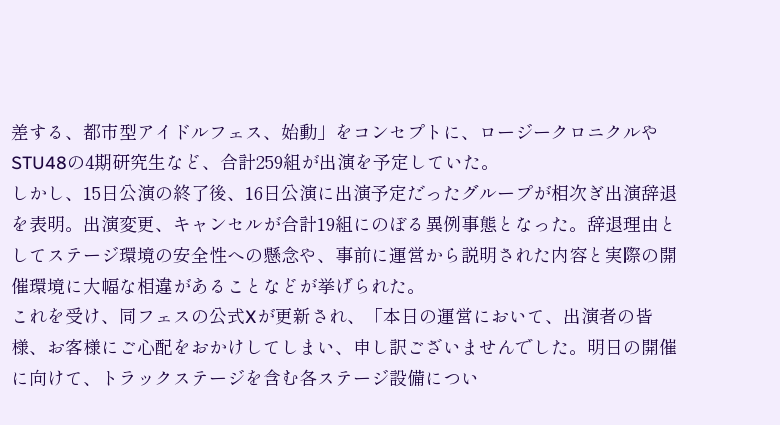差する、都市型アイドルフェス、始動」をコンセプトに、ロージークロニクルやSTU48の4期研究生など、合計259組が出演を予定していた。
しかし、15日公演の終了後、16日公演に出演予定だったグループが相次ぎ出演辞退を表明。出演変更、キャンセルが合計19組にのぼる異例事態となった。辞退理由としてステージ環境の安全性への懸念や、事前に運営から説明された内容と実際の開催環境に大幅な相違があることなどが挙げられた。
これを受け、同フェスの公式Xが更新され、「本日の運営において、出演者の皆様、お客様にご心配をおかけしてしまい、申し訳ございませんでした。明日の開催に向けて、トラックステージを含む各ステージ設備につい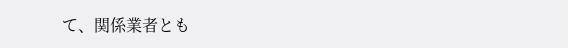て、関係業者とも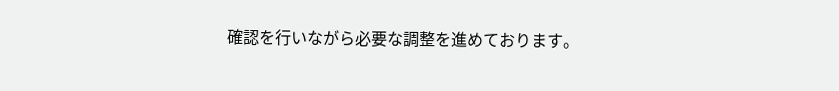確認を行いながら必要な調整を進めております。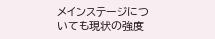メインステージについても現状の強度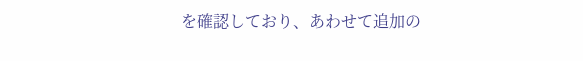を確認しており、あわせて追加の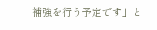補強を行う予定です」と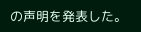の声明を発表した。